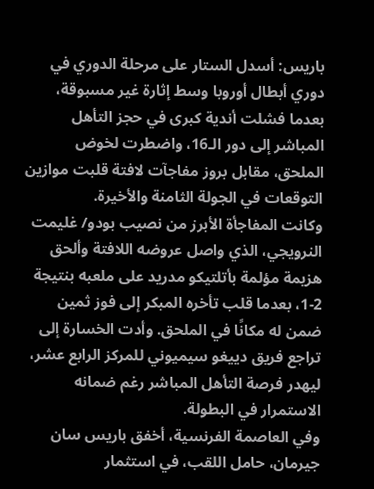باريس: أسدل الستار على مرحلة الدوري في دوري أبطال أوروبا وسط إثارة غير مسبوقة، بعدما فشلت أندية كبرى في حجز التأهل المباشر إلى دور الـ16، واضطرت لخوض الملحق، مقابل بروز مفاجآت لافتة قلبت موازين التوقعات في الجولة الثامنة والأخيرة.
وكانت المفاجأة الأبرز من نصيب بودو/ غليمت النرويجي، الذي واصل عروضه اللافتة وألحق هزيمة مؤلمة بأتلتيكو مدريد على ملعبه بنتيجة 2-1، بعدما قلب تأخره المبكر إلى فوز ثمين ضمن له مكانًا في الملحق. وأدت الخسارة إلى تراجع فريق دييغو سيميوني للمركز الرابع عشر، ليهدر فرصة التأهل المباشر رغم ضمانه الاستمرار في البطولة.
وفي العاصمة الفرنسية، أخفق باريس سان جيرمان، حامل اللقب، في استثمار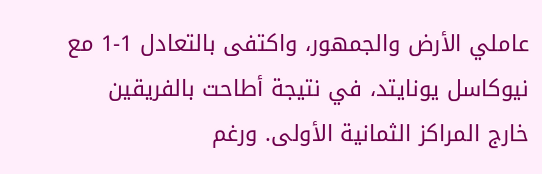عاملي الأرض والجمهور، واكتفى بالتعادل 1-1 مع نيوكاسل يونايتد، في نتيجة أطاحت بالفريقين خارج المراكز الثمانية الأولى. ورغم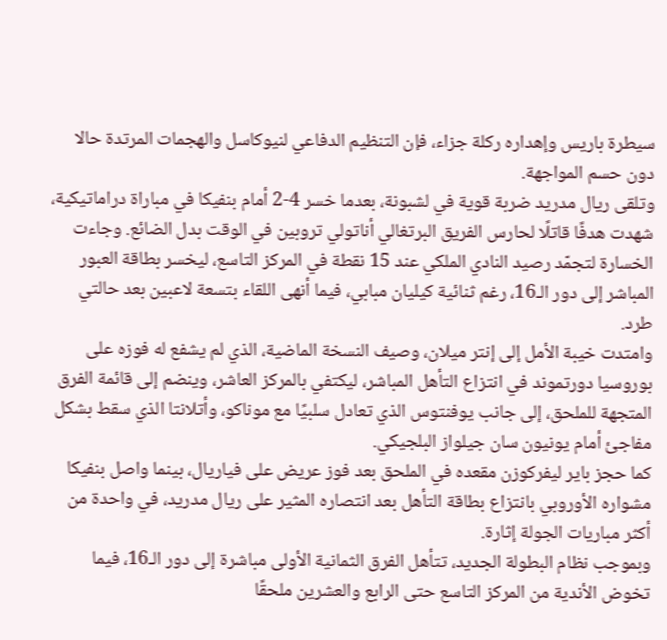سيطرة باريس وإهداره ركلة جزاء، فإن التنظيم الدفاعي لنيوكاسل والهجمات المرتدة حالا دون حسم المواجهة.
وتلقى ريال مدريد ضربة قوية في لشبونة، بعدما خسر 4-2 أمام بنفيكا في مباراة دراماتيكية، شهدت هدفًا قاتلًا لحارس الفريق البرتغالي أناتولي تروبين في الوقت بدل الضائع. وجاءت الخسارة لتجمّد رصيد النادي الملكي عند 15 نقطة في المركز التاسع، ليخسر بطاقة العبور المباشر إلى دور الـ16، رغم ثنائية كيليان مبابي، فيما أنهى اللقاء بتسعة لاعبين بعد حالتي طرد.
وامتدت خيبة الأمل إلى إنتر ميلان، وصيف النسخة الماضية، الذي لم يشفع له فوزه على بوروسيا دورتموند في انتزاع التأهل المباشر، ليكتفي بالمركز العاشر، وينضم إلى قائمة الفرق المتجهة للملحق، إلى جانب يوفنتوس الذي تعادل سلبيًا مع موناكو، وأتلانتا الذي سقط بشكل مفاجئ أمام يونيون سان جيلواز البلجيكي.
كما حجز باير ليفركوزن مقعده في الملحق بعد فوز عريض على فياريال، بينما واصل بنفيكا مشواره الأوروبي بانتزاع بطاقة التأهل بعد انتصاره المثير على ريال مدريد، في واحدة من أكثر مباريات الجولة إثارة.
وبموجب نظام البطولة الجديد، تتأهل الفرق الثمانية الأولى مباشرة إلى دور الـ16، فيما تخوض الأندية من المركز التاسع حتى الرابع والعشرين ملحقًا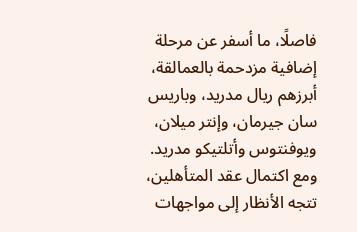فاصلًا، ما أسفر عن مرحلة إضافية مزدحمة بالعمالقة، أبرزهم ريال مدريد، وباريس سان جيرمان، وإنتر ميلان، ويوفنتوس وأتلتيكو مدريد.
ومع اكتمال عقد المتأهلين، تتجه الأنظار إلى مواجهات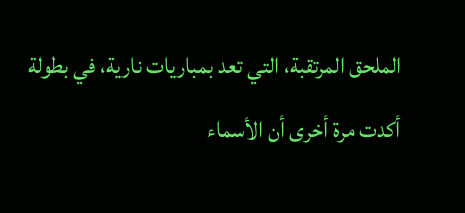الملحق المرتقبة، التي تعد بمباريات نارية، في بطولة أكدت مرة أخرى أن الأسماء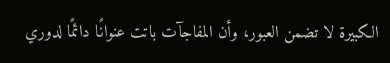الكبيرة لا تضمن العبور، وأن المفاجآت باتت عنوانًا دائمًا لدوري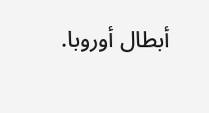أبطال أوروبا.